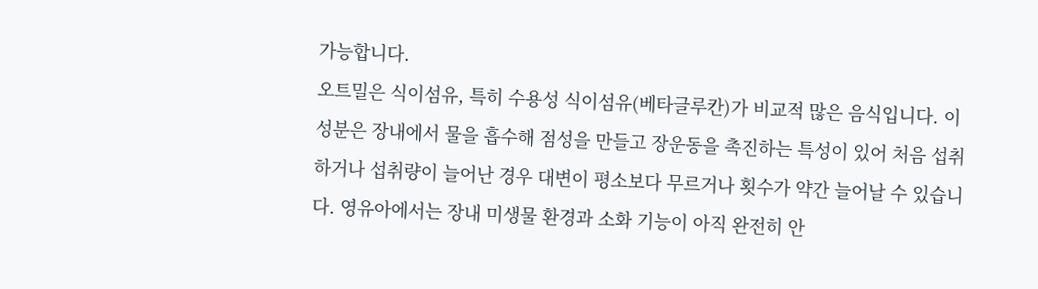가능합니다.
오트밀은 식이섬유, 특히 수용성 식이섬유(베타글루칸)가 비교적 많은 음식입니다. 이 성분은 장내에서 물을 흡수해 점성을 만들고 장운동을 촉진하는 특성이 있어 처음 섭취하거나 섭취량이 늘어난 경우 대변이 평소보다 무르거나 횟수가 약간 늘어날 수 있습니다. 영유아에서는 장내 미생물 환경과 소화 기능이 아직 완전히 안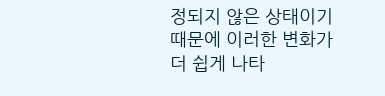정되지 않은 상태이기 때문에 이러한 변화가 더 쉽게 나타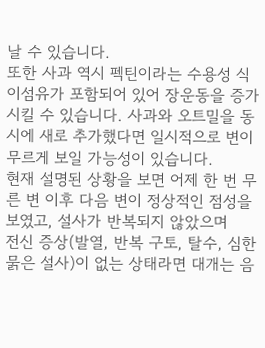날 수 있습니다.
또한 사과 역시 펙틴이라는 수용성 식이섬유가 포함되어 있어 장운동을 증가시킬 수 있습니다. 사과와 오트밀을 동시에 새로 추가했다면 일시적으로 변이 무르게 보일 가능성이 있습니다.
현재 설명된 상황을 보면 어제 한 번 무른 변 이후 다음 변이 정상적인 점성을 보였고, 설사가 반복되지 않았으며
전신 증상(발열, 반복 구토, 탈수, 심한 묽은 설사)이 없는 상태라면 대개는 음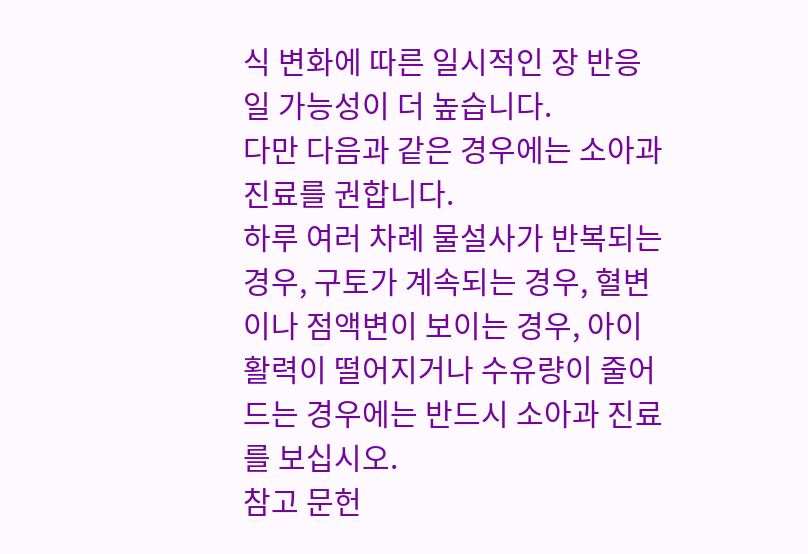식 변화에 따른 일시적인 장 반응일 가능성이 더 높습니다.
다만 다음과 같은 경우에는 소아과 진료를 권합니다.
하루 여러 차례 물설사가 반복되는 경우, 구토가 계속되는 경우, 혈변이나 점액변이 보이는 경우, 아이 활력이 떨어지거나 수유량이 줄어드는 경우에는 반드시 소아과 진료를 보십시오.
참고 문헌